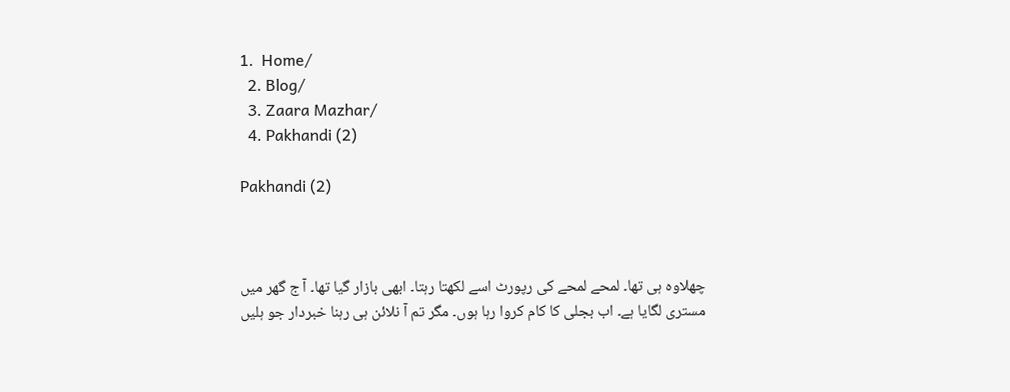1.  Home/
  2. Blog/
  3. Zaara Mazhar/
  4. Pakhandi (2)

Pakhandi (2)



چھلاوہ ہی تھا۔ لمحے لمحے کی رپورٹ اسے لکھتا رہتا۔ ابھی بازار گیا تھا۔ آ ج گھر میں مستری لگایا ہے۔ اب بجلی کا کام کروا رہا ہوں۔ مگر تم آ نلائن ہی رہنا خبردار جو ہلیں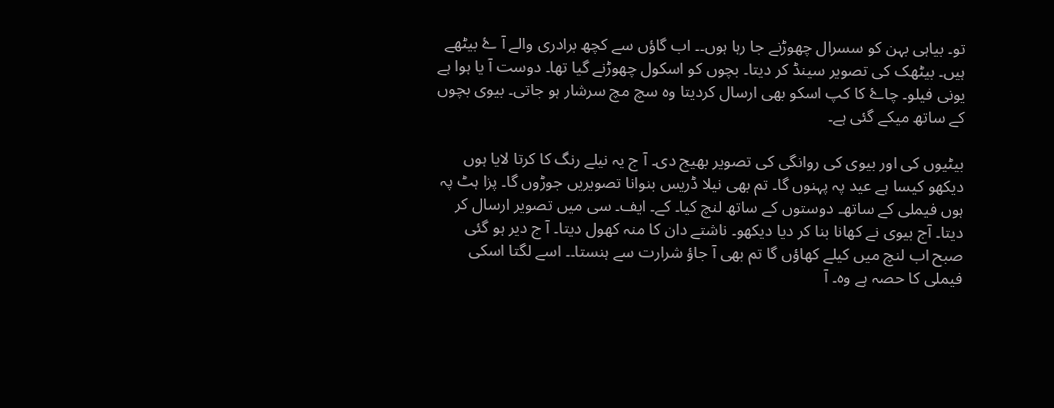تو۔ بیاہی بہن کو سسرال چھوڑنے جا رہا ہوں۔۔ اب گاؤں سے کچھ برادری والے آ ۓ بیٹھے ہیں۔ بیٹھک کی تصویر سینڈ کر دیتا۔ بچوں کو اسکول چھوڑنے گیا تھا۔ دوست آ یا ہوا ہے یونی فیلو۔ چاۓ کا کپ اسکو بھی ارسال کردیتا وہ سچ مچ سرشار ہو جاتی۔ بیوی بچوں کے ساتھ میکے گئی ہے۔

بیٹیوں کی اور بیوی کی روانگی کی تصویر بھیج دی۔ آ ج یہ نیلے رنگ کا کرتا لایا ہوں دیکھو کیسا ہے عید پہ پہنوں گا۔ تم بھی نیلا ڈریس بنوانا تصویریں جوڑوں گا۔ پزا ہٹ پہ ہوں فیملی کے ساتھ۔ دوستوں کے ساتھ لنچ کیا۔ کے۔ ایف۔ سی میں تصویر ارسال کر دیتا۔ آج بیوی نے کھانا بنا کر دیا دیکھو۔ ناشتے دان کا منہ کھول دیتا۔ آ ج دیر ہو گئی صبح اب لنچ میں کیلے کھاؤں گا تم بھی آ جاؤ شرارت سے ہنستا۔۔ اسے لگتا اسکی فیملی کا حصہ ہے وہ۔ آ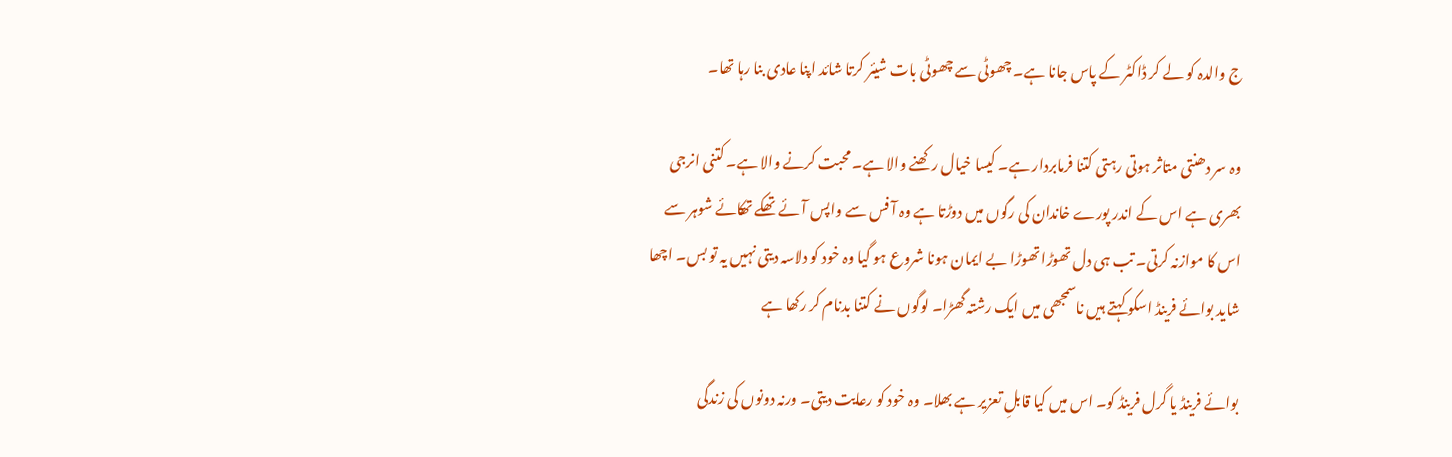ج والدہ کو لے کر ڈاکٹر کے پاس جانا ہے۔ چھوٹی سے چھوٹی بات شیئر کرتا شائد اپنا عادی بنا رہا تھا۔

وہ سر دھنتی متاثر ہوتی رہتی کتنا فرمابردار ہے۔ کیسا خیال رکھنے والا ہے۔ محبت کرنے والا ہے۔ کتنی انرجی بھری ہے اس کے اندر پورے خاندان کی رگوں میں دوڑتا ہے وہ آ فس سے واپس آ ئے تھکے تھکائے شوہر سے اس کا موازنہ کرتی۔ تب ہی دل تھوڑا تھوڑا بے ایمان ہونا شروع ہو گیا وہ خود کو دلاسہ دیتی نہیں یہ تو بس۔ اچھا شاید بوائے فرینڈ اسکو کہتے ہیں ناسمجھی میں ایک رشتہ گھڑا۔ لوگوں نے کتنا بدنام کر رکھا ہے

بوائے فرینڈ یا گرل فرینڈ کو۔ اس میں کیا قابلِ تعزیر ہے بھلا۔ وہ خود کو رعایت دیتی۔ ورنہ دونوں کی زندگی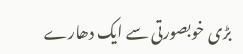بڑی خوبصورتی سے ایک دھارے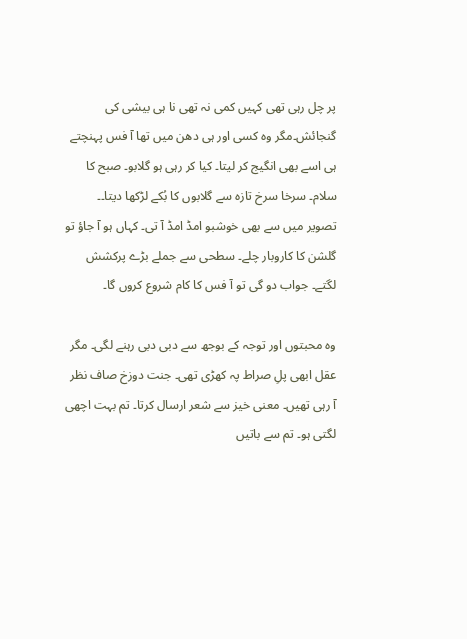پر چل رہی تھی کہیں کمی نہ تھی نا ہی بیشی کی گنجائش۔مگر وہ کسی اور ہی دھن میں تھا آ فس پہنچتے ہی اسے بھی انگیج کر لیتا۔ کیا کر رہی ہو گلابو۔ صبح کا سلام۔ سرخا سرخ تازہ سے گلابوں کا بُکے لڑکھا دیتا۔۔ تصویر میں سے بھی خوشبو امڈ امڈ آ تی۔ کہاں ہو آ جاؤ تو گلشن کا کاروبار چلے۔ سطحی سے جملے بڑے پرکشش لگتے۔ جواب دو گی تو آ فس کا کام شروع کروں گا۔

وہ محبتوں اور توجہ کے بوجھ سے دبی دبی رہنے لگی۔ مگر عقل ابھی پلِ صراط پہ کھڑی تھی۔ جنت دوزخ صاف نظر آ رہی تھیں۔ معنی خیز سے شعر ارسال کرتا۔ تم بہت اچھی لگتی ہو۔ تم سے باتیں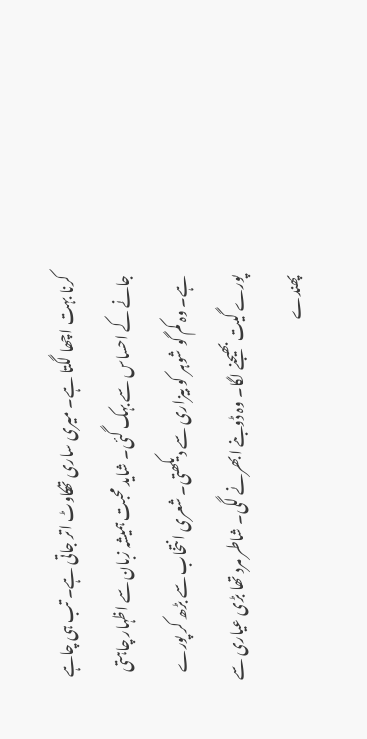کرنا بہت اچھا لگتا ہے۔ میری ساری تھکاوٹ اتر جاتی ہے۔ تب ہی چاہے جانے کے احساس سے بہک گئی۔ شاید محبت ہمیشہ زبان سے اظہار چاہتی ہے۔ وہ کم گو شوہر کو بیزاری سے دیکھتی۔ شعری انتخاب سے بڑھ کر پورے پورے گیت بھیجنے لگا۔ وہ ڈوبنے ابھرنے لگی۔ شاطر مرد تھا بڑی عیاری سے پھندے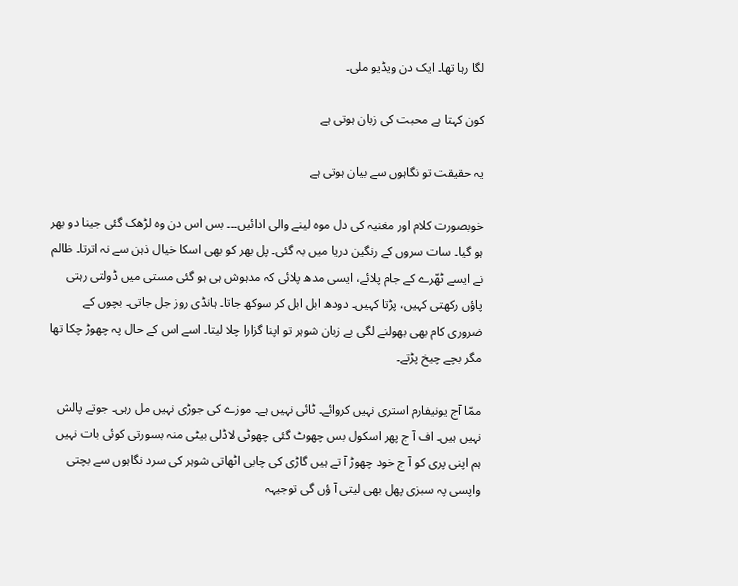لگا رہا تھا۔ ایک دن ویڈیو ملی۔

کون کہتا ہے محبت کی زبان ہوتی ہے

یہ حقیقت تو نگاہوں سے بیان ہوتی ہے

خوبصورت کلام اور مغنیہ کی دل موہ لینے والی ادائیں۔۔۔ بس اس دن وہ لڑھک گئی جینا دو بھر ہو گیا۔ سات سروں کے رنگین دریا میں بہ گئی۔ پل بھر کو بھی اسکا خیال ذہن سے نہ اترتا۔ ظالم نے ایسے ٹھّرے کے جام پلائے، ایسی مدھ پلائی کہ مدہوش ہی ہو گئی مستی میں ڈولتی رہتی پاؤں رکھتی کہیں، پڑتا کہیں۔ دودھ ابل ابل کر سوکھ جاتا۔ ہانڈی روز جل جاتی۔ بچوں کے ضروری کام بھی بھولنے لگی بے زبان شوہر تو اپنا گزارا چلا لیتا۔ اسے اس کے حال پہ چھوڑ چکا تھا مگر بچے چیخ پڑتے۔

ممّا آج یونیفارم استری نہیں کروائے۔ ٹائی نہیں ہے۔ موزے کی جوڑی نہیں مل رہی۔ جوتے پالش نہیں ہیں۔ اف آ ج پھر اسکول بس چھوٹ گئی چھوٹی لاڈلی بیٹی منہ بسورتی کوئی بات نہیں ہم اپنی پری کو آ ج خود چھوڑ آ تے ہیں گاڑی کی چابی اٹھاتی شوہر کی سرد نگاہوں سے بچتی واپسی پہ سبزی پھل بھی لیتی آ ؤں گی توجیہہ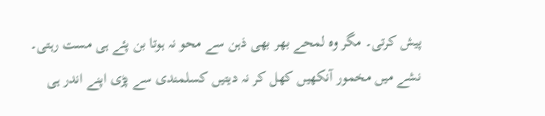پیش کرتی۔ مگر وہ لمحے بھر بھی ذہن سے محو نہ ہوتا بن پئے ہی مست رہتی۔ نشے میں مخمور آنکھیں کھل کر نہ دیتیں کسلمندی سے پڑی اپنے اندر ہی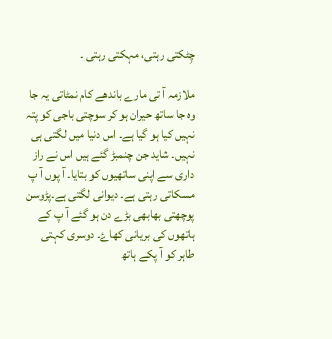چِٹکتی رہتی، مہکتی رہتی ۔

ملازمہ آ تی مارے باندھے کام نمٹاتی یہ جا وہ جا ساتھ حیران ہو کر سوچتی باجی کو پتہ نہیں کیا ہو گیا ہے۔ اس دنیا میں لگتی ہی نہیں۔ شاید جن چنمبڑ گئے ہیں اس نے راز داری سے اپنی ساتھیوں کو بتایا۔ آ پوں آ پ مسکاتی رہتی ہے۔ دیوانی لگتی ہے۔پڑوسن پوچھتی بھابھی بڑے دن ہو گئے آ پ کے ہاتھوں کی بریانی کھاۓ۔ دوسری کہتی طاہر کو آ پکے ہاتھ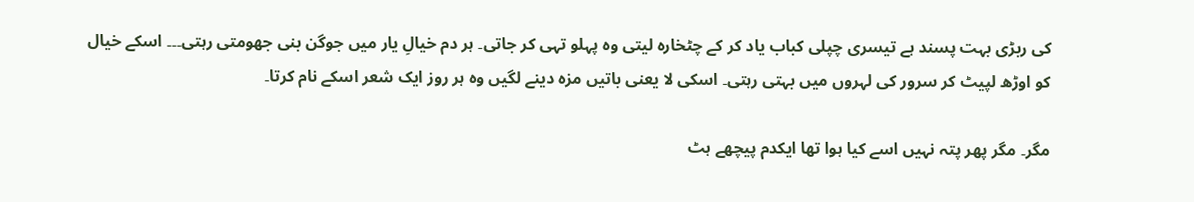کی ربڑی بہت پسند ہے تیسری چپلی کباب یاد کر کے چٹخارہ لیتی وہ پہلو تہی کر جاتی۔ ہر دم خیالِ یار میں جوگن بنی جھومتی رہتی۔۔۔ اسکے خیال کو اوڑھ لپیٹ کر سرور کی لہروں میں بہتی رہتی۔ اسکی لا یعنی باتیں مزہ دینے لگیں وہ ہر روز ایک شعر اسکے نام کرتا۔

مگر۔ مگر پھر پتہ نہیں اسے کیا ہوا تھا ایکدم پیچھے ہٹ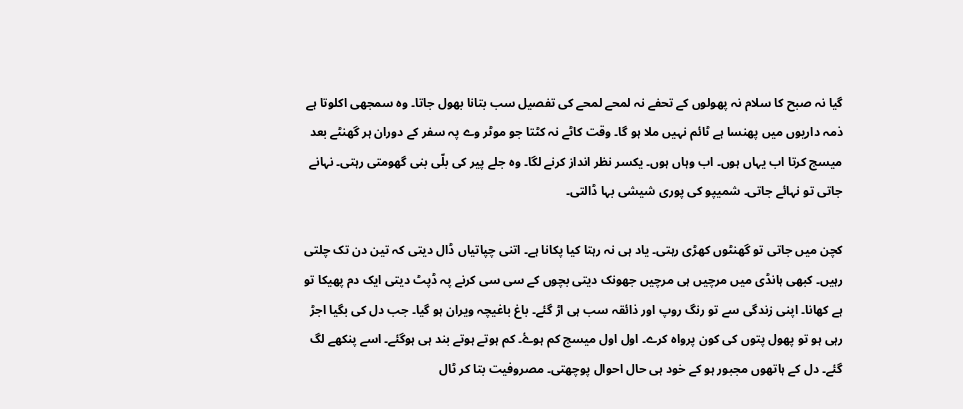گیا نہ صبح کا سلام نہ پھولوں کے تحفے نہ لمحے لمحے کی تفصیل سب بتانا بھول جاتا۔ وہ سمجھی اکلوتا ہے ذمہ داریوں میں پھنسا ہے ٹائم نہیں ملا ہو گا۔ وقت کاٹے نہ کٹتا جو موٹر وے پہ سفر کے دوران ہر گھنٹے بعد میسج کرتا اب یہاں ہوں۔ اب وہاں ہوں۔ یکسر نظر انداز کرنے لگا۔ وہ جلے پیر کی بلّی بنی گھومتی رہتی۔ نہانے جاتی تو نہائے جاتی۔ شمیپو کی پوری شیشی بہا ڈالتی۔

کچن میں جاتی تو گھنٹوں کھڑی رہتی۔ یاد ہی نہ رہتا کیا پکانا ہے۔ اتنی چپاتیاں ڈال دیتی کہ تین دن تک چلتی رہیں۔ کبھی ہانڈی میں مرچیں ہی مرچیں جھونک دیتی بچوں کے سی سی کرنے پہ ڈپٹ دیتی ایک دم پھیکا تو ہے کھانا۔ اپنی زندگی سے تو رنگ روپ اور ذائقہ سب ہی اڑ گئے۔ باغ باغیچہ ویران ہو گیا۔ جب دل کی بگیا اجڑ رہی ہو تو پھول پتوں کی کون پرواہ کرے۔ اول اول میسج کم ہوۓ۔ کم ہوتے ہوتے بند ہی ہوگئے۔ اسے پنکھے لگ گئے۔ دل کے ہاتھوں مجبور ہو کے خود ہی حال احوال پوچھتی۔ مصروفیت بتا کر ٹال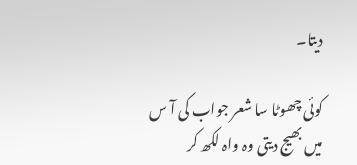دیتا۔

کوئی چھوٹا سا شعر جواب کی آ س میں بھیج دیتی وہ واہ لکھ کر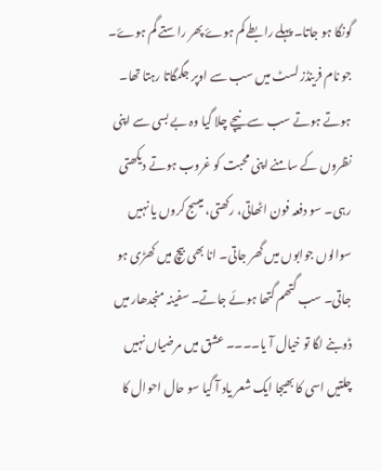گونگا ہو جاتا۔ پہلے رابطے کم ہوۓ پھر راستے گم ہوۓ۔ جو نام فرینڈز لسٹ میں سب سے اوپر جگمگاتا رہتا تھا۔ ہوتے ہوتے سب سے نیچے چلا گیا وہ بے بسی سے اپنی نظروں کے سامنے اپنی محبت کو غروب ہوتے دیکھتی رہی۔ سو دفعہ فون اٹھاتی، رکھتی، میسج کروں یا نہیں سوالوں جوابوں میں گھر جاتی۔ انا بھی بیچ میں کھڑی ہو جاتی۔ سب گتھم گتھا ہوئے جاتے۔ سفینہ منجدھار میں ڈوبنے لگا تو خیال آ یا۔۔۔۔ عشق میں مرضیاں نہیں چلتیں اسی کا بھیجا ایک شعر یاد آ گیا سو حال احوال کا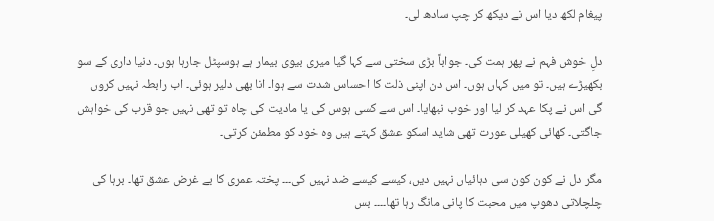پیغام لکھ دیا اس نے دیکھ کر چپ سادھ لی۔

دلِ خوش فہم نے پھر ہمت کی۔ جواباً بڑی سختی سے کہا گیا میری بیوی بیمار ہے ہوسپٹل جارہا ہوں۔ دنیا داری کے سو بکھیڑے ہیں۔ تو میں کہاں ہوں۔ اس دن اپنی ذلت کا احساس شدت سے ہوا۔ انا بھی دلیر ہوئی۔ اب رابطہ نہیں کروں گی اس نے پکا عہد کر لیا اور خوب نبھایا۔ اس سے کسی ہوس کی یا مادیت کی چاہ تو تھی نہیں جو قرب کی خواہش جاگتی۔ کھائی کھیلی عورت تھی شاید اسکو عشق کہتے ہیں وہ خود کو مطمئن کرتی۔

مگر دل نے کون کون سی دہائیاں نہیں دیں، کیسے کیسے ضد نہیں کی۔۔۔ پختہ عمری کا بے غرض عشق تھا۔ برہا کی چلچلاتی دھوپ میں محبت کا پانی مانگ رہا تھا۔۔۔۔ بس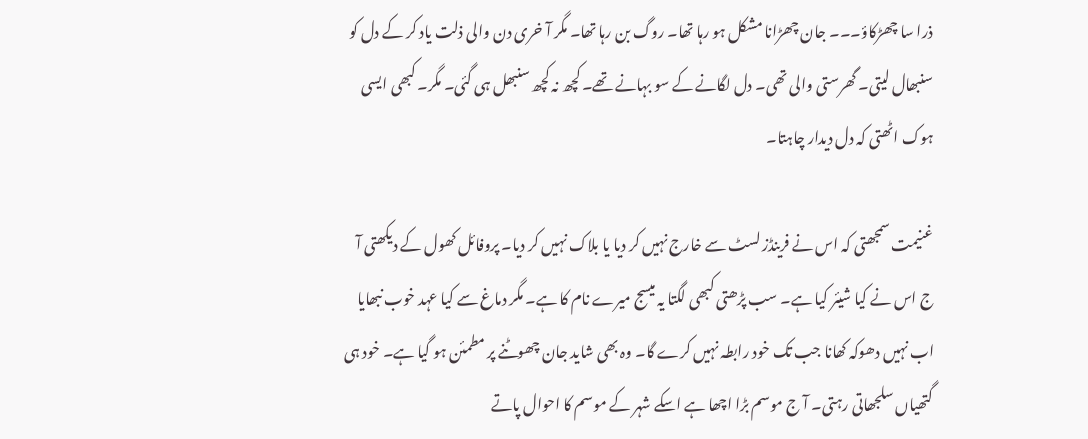ذرا سا چھڑکاؤ۔۔۔ جان چھڑانا مشکل ہو رہا تھا۔ روگ بن رہا تھا۔ مگر آ خری دن والی ذلت یاد کر کے دل کو سنبھال لیتی۔ گھرستی والی تھی۔ دل لگانے کے سو بہانے تھے۔ کچھ نہ کچھ سنبھل ہی گئی۔ مگر۔ کبھی ایسی ہوک اٹھتی کہ دل دیدار چاہتا۔

غنیمت سمجھتی کہ اس نے فرینڈز لسٹ سے خارج نہیں کر دیا یا بلاک نہیں کر دیا۔ پروفائل کھول کے دیکھتی آ ج اس نے کیا شیئر کیا ہے۔ سب پڑھتی کبھی لگتا یہ میسج میرے نام کا ہے۔ مگر دماغ سے کیا عہد خوب نبھایا اب نہیں دھوکہ کھانا جب تک خود رابطہ نہیں کرے گا۔ وہ بھی شاید جان چھوٹنے پر مطمئن ہو گیا ہے۔ خود ہی گتھیاں سلجھاتی رہتی۔ آ ج موسم بڑا اچھا ہے اسکے شہر کے موسم کا احوال پاتے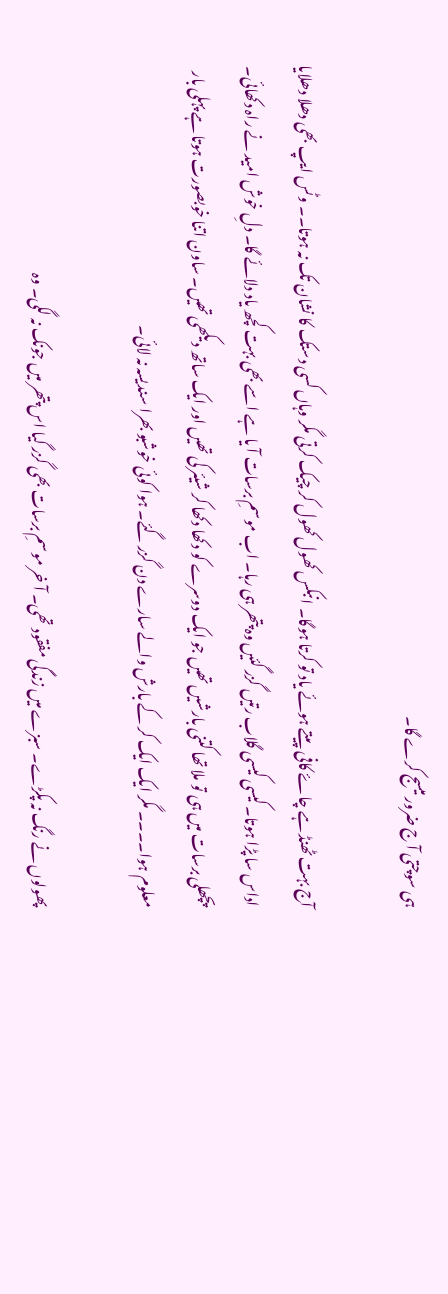ہی سوچتی آ ج ضرور میسج کرے گا۔

آج بہت ٹھنڈ ہے چاۓ کافی پیتے ہوئے یاد تو کرتا ہوگا۔ انبکس کھول کھول کر چیک کرتی مگر وہاں کسی دستک کا نشان تک نہ ہوتا۔۔ وٹس ایپ بھی دھلا دھلایا اداس سا پڑا ہوتا۔ کیسی کیسی گلاب رتیں گزر گئیں وہ پتھر ہی رہا۔ اب موسمِ برسات آ یا ہے اسے بھی بہت کچھ یاد دلائے گا۔ دلِ خوش امید نے راہ دکھائی۔ پچھلی برسات میں ہی تو ملا تھا کتنی بارشیں تھیں جو ایک دوسرے کو دکھا دکھا کر شیئر کی تھیں اور ایک ساتھ دیکھی تھیں۔ ساون اتنا خوبصورت ہوتا ہے پہلی بار معلوم ہوا۔۔۔۔ مگر ایک ایک کر کے بارش والے سارے دن گزر گئے۔ ہوا کوئی خوشبو بھرا سندیسہ نہ لائی۔

پھولوں نے رنگ نہ پکڑے۔ سبزے میں زندگی مفقود تھی۔ آ خر موسمِ برسات بھی گزر گیا اس پتھر میں جونک نہ لگی۔ وہ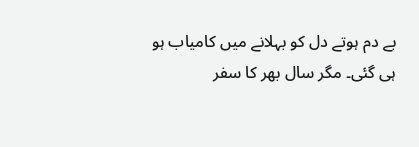بے دم ہوتے دل کو بہلانے میں کامیاب ہو ہی گئی۔ مگر سال بھر کا سفر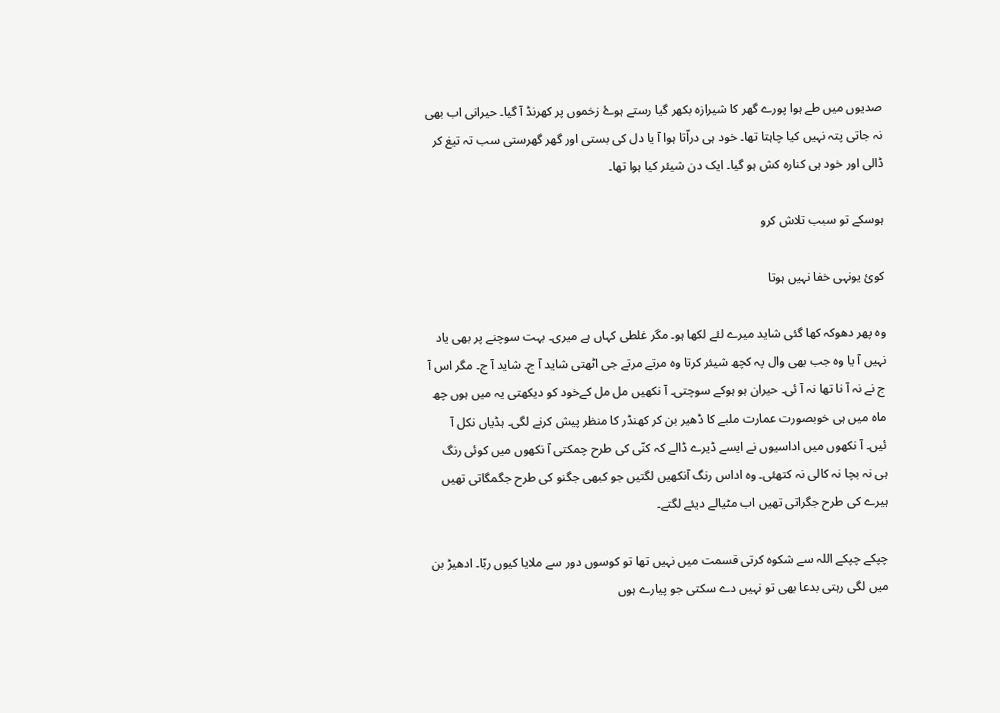صدیوں میں طے ہوا پورے گھر کا شیرازہ بکھر گیا رستے ہوۓ زخموں پر کھرنڈ آ گیا۔ حیرانی اب بھی نہ جاتی پتہ نہیں کیا چاہتا تھا۔ خود ہی دراّتا ہوا آ یا دل کی بستی اور گھر گھرستی سب تہ تیغ کر ڈالی اور خود ہی کنارہ کش ہو گیا۔ ایک دن شیئر کیا ہوا تھا۔

ہوسکے تو سبب تلاش کرو

کوئ یونہی خفا نہیں ہوتا

وہ پھر دھوکہ کھا گئی شاید میرے لئے لکھا ہو۔ مگر غلطی کہاں ہے میری۔ بہت سوچنے پر بھی یاد نہیں آ یا وہ جب بھی وال پہ کچھ شیئر کرتا وہ مرتے مرتے جی اٹھتی شاید آ ج۔ شاید آ ج۔ مگر اس آ ج نے نہ آ نا تھا نہ آ ئی۔ حیران ہو ہوکے سوچتی۔ آ نکھیں مل مل کےخود کو دیکھتی یہ میں ہوں چھ ماہ میں ہی خوبصورت عمارت ملبے کا ڈھیر بن کر کھنڈر کا منظر پیش کرنے لگی۔ ہڈیاں نکل آ ئیں۔ آ نکھوں میں اداسیوں نے ایسے ڈیرے ڈالے کہ کنّی کی طرح چمکتی آ نکھوں میں کوئی رنگ ہی نہ بچا نہ کالی نہ کتھئی۔ وہ اداس رنگ آنکھیں لگتیں جو کبھی جگنو کی طرح جگمگاتی تھیں ہیرے کی طرح جگراتی تھیں اب مٹیالے دیئے لگتے۔

چپکے چپکے اللہ سے شکوہ کرتی قسمت میں نہیں تھا تو کوسوں دور سے ملایا کیوں ربّا۔ ادھیڑ بن میں لگی رہتی بدعا بھی تو نہیں دے سکتی جو پیارے ہوں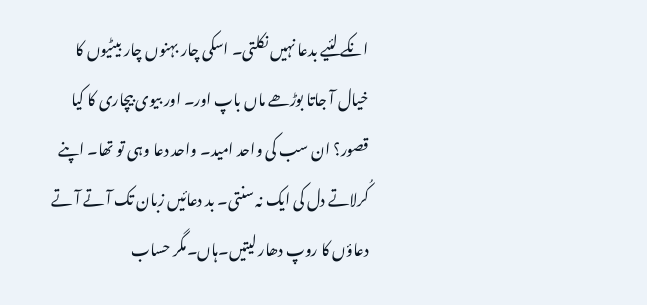انکے لئیے بدعا نہیں نکلتی۔ اسکی چار بہنوں چار بیٹیوں کا خیال آ جاتا بوڑھے ماں باپ اور۔ اور بیوی بیچاری کا کیا قصور؟ ان سب کی واحد امید۔ واحد دعا وہی تو تھا۔ اپنے کُرلاتے دل کی ایک نہ سنتی۔ بد دعائیں زبان تک آ تے آ تے دعاؤں کا روپ دھار لیتیں۔ہاں۔مگر حساب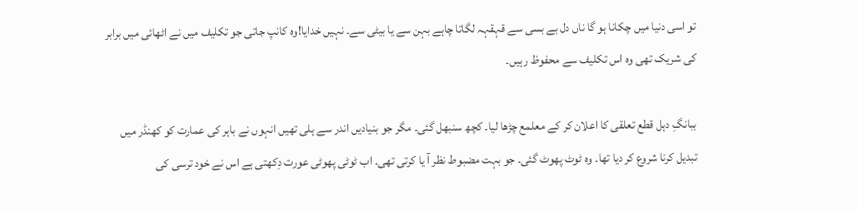تو اسی دنیا میں چکانا ہو گا ناں دل بے بسی سے قہقہہ لگاتا چاہے بہن سے یا بیٹی سے۔ نہیں خدایا!وہ کانپ جاتی جو تکلیف میں نے اٹھائی میں برابر کی شریک تھی وہ اس تکلیف سے محفوظ رہیں۔

ببانگِ دہل قطع تعلقی کا اعلان کر کے معلمع چڑھا لیا۔ کچھ سنبھل گئی۔ مگر جو بنیادیں اندر سے ہلی تھیں انہوں نے باہر کی عمارت کو کھنڈر میں تبدیل کرنا شروع کر دیا تھا۔ وہ ٹوٹ پھوٹ گئی۔ جو بہت مضبوط نظر آ یا کرتی تھی۔ اب ٹوٹی پھوٹی عورت دِکھتی ہے اس نے خود ترسی کی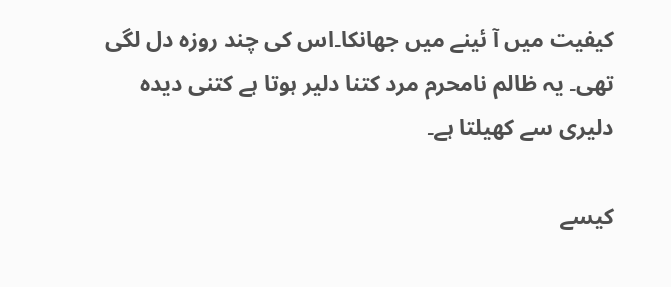کیفیت میں آ ئینے میں جھانکا۔اس کی چند روزہ دل لگی تھی۔ یہ ظالم نامحرم مرد کتنا دلیر ہوتا ہے کتنی دیدہ دلیری سے کھیلتا ہے۔

کیسے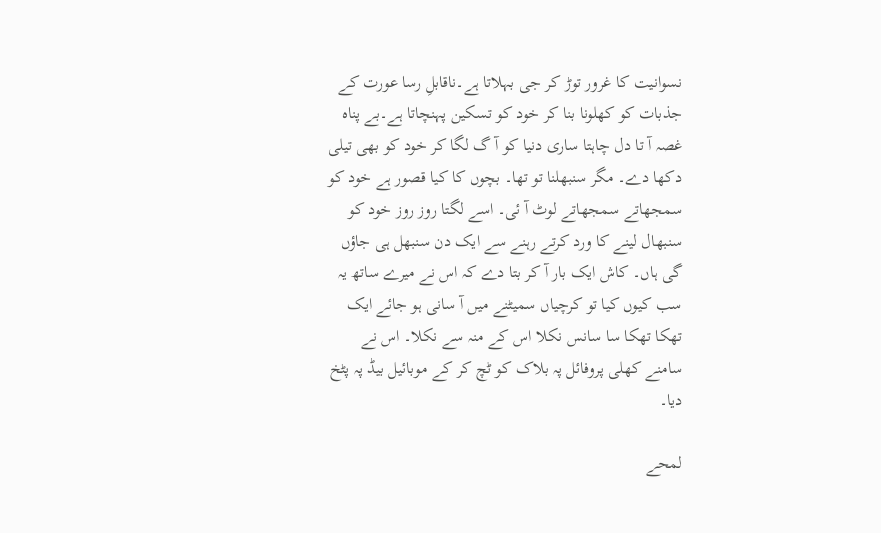نسوانیت کا غرور توڑ کر جی بہلاتا ہے۔ناقابلِ رسا عورت کے جذبات کو کھلونا بنا کر خود کو تسکین پہنچاتا ہے۔بے پناہ غصہ آ تا دل چاہتا ساری دنیا کو آ گ لگا کر خود کو بھی تیلی دکھا دے۔ مگر سنبھلنا تو تھا۔ بچوں کا کیا قصور ہے خود کو سمجھاتے سمجھاتے لوٹ آ ئی۔ اسے لگتا روز روز خود کو سنبھال لینے کا ورد کرتے رہنے سے ایک دن سنبھل ہی جاؤں گی ہاں۔ کاش ایک بار آ کر بتا دے کہ اس نے میرے ساتھ یہ سب کیوں کیا تو کرچیاں سمیٹنے میں آ سانی ہو جائے ایک تھکا تھکا سا سانس نکلا اس کے منہ سے نکلا۔ اس نے سامنے کھلی پروفائل پہ بلاک کو ٹچ کر کے موبائیل بیڈ پہ پٹخ دیا۔

لمحے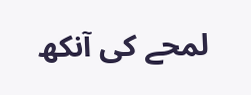لمحے کی آنکھ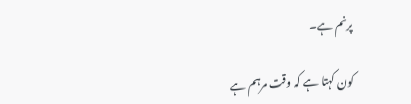پرنم ہے۔

کون کہتا ہے کہ وقت مرہم ہے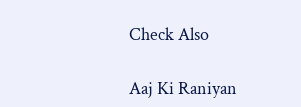Check Also

Aaj Ki Raniyan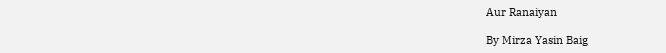Aur Ranaiyan

By Mirza Yasin Baig